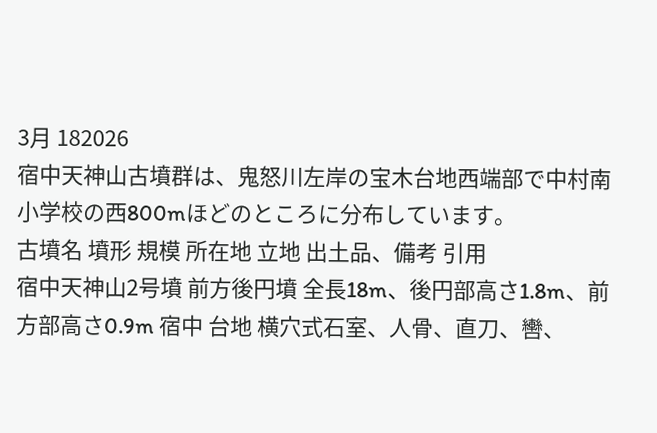3月 182026
宿中天神山古墳群は、鬼怒川左岸の宝木台地西端部で中村南小学校の西800mほどのところに分布しています。
古墳名 墳形 規模 所在地 立地 出土品、備考 引用
宿中天神山2号墳 前方後円墳 全長18m、後円部高さ1.8m、前方部高さ0.9m 宿中 台地 横穴式石室、人骨、直刀、轡、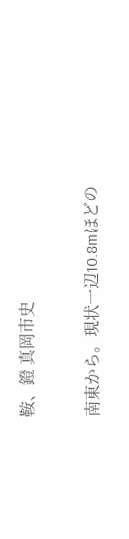鞍、鐙 真岡市史

南東から。現状一辺10.8mほどの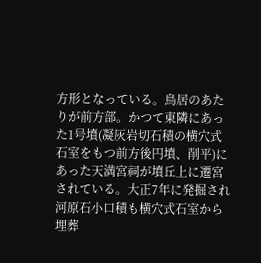方形となっている。鳥居のあたりが前方部。かつて東隣にあった1号墳(凝灰岩切石積の横穴式石室をもつ前方後円墳、削平)にあった天満宮祠が墳丘上に遷宮されている。大正7年に発掘され河原石小口積も横穴式石室から埋葬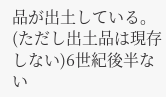品が出土している。(ただし出土品は現存しない)6世紀後半ない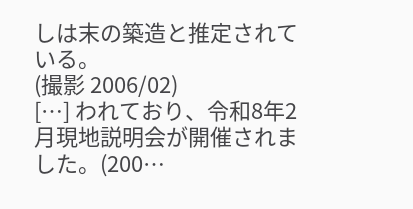しは末の築造と推定されている。
(撮影 2006/02)
[…] われており、令和8年2月現地説明会が開催されました。(200…